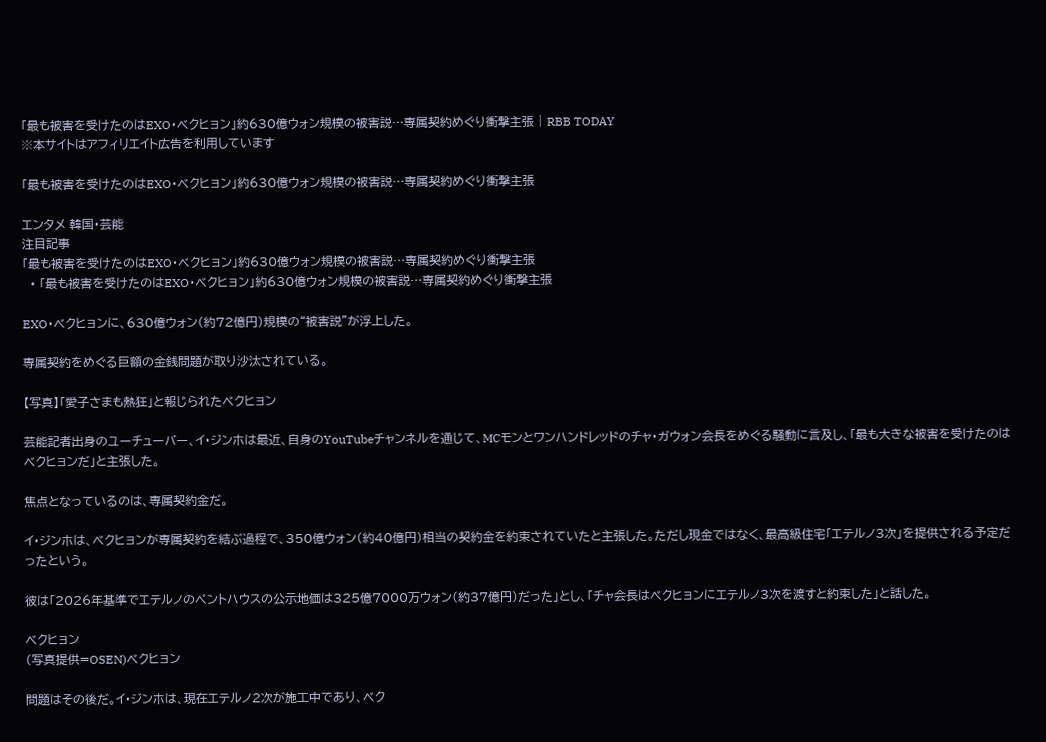「最も被害を受けたのはEXO・ベクヒョン」約630億ウォン規模の被害説…専属契約めぐり衝撃主張 | RBB TODAY
※本サイトはアフィリエイト広告を利用しています

「最も被害を受けたのはEXO・ベクヒョン」約630億ウォン規模の被害説…専属契約めぐり衝撃主張

エンタメ 韓国・芸能
注目記事
「最も被害を受けたのはEXO・ベクヒョン」約630億ウォン規模の被害説…専属契約めぐり衝撃主張
  • 「最も被害を受けたのはEXO・ベクヒョン」約630億ウォン規模の被害説…専属契約めぐり衝撃主張

EXO・ベクヒョンに、630億ウォン(約72億円)規模の“被害説”が浮上した。

専属契約をめぐる巨額の金銭問題が取り沙汰されている。

【写真】「愛子さまも熱狂」と報じられたベクヒョン

芸能記者出身のユーチューバー、イ・ジンホは最近、自身のYouTubeチャンネルを通じて、MCモンとワンハンドレッドのチャ・ガウォン会長をめぐる騒動に言及し、「最も大きな被害を受けたのはベクヒョンだ」と主張した。

焦点となっているのは、専属契約金だ。

イ・ジンホは、ベクヒョンが専属契約を結ぶ過程で、350億ウォン(約40億円)相当の契約金を約束されていたと主張した。ただし現金ではなく、最高級住宅「エテルノ3次」を提供される予定だったという。

彼は「2026年基準でエテルノのペントハウスの公示地価は325億7000万ウォン(約37億円)だった」とし、「チャ会長はベクヒョンにエテルノ3次を渡すと約束した」と話した。

ベクヒョン
(写真提供=OSEN)ベクヒョン

問題はその後だ。イ・ジンホは、現在エテルノ2次が施工中であり、ベク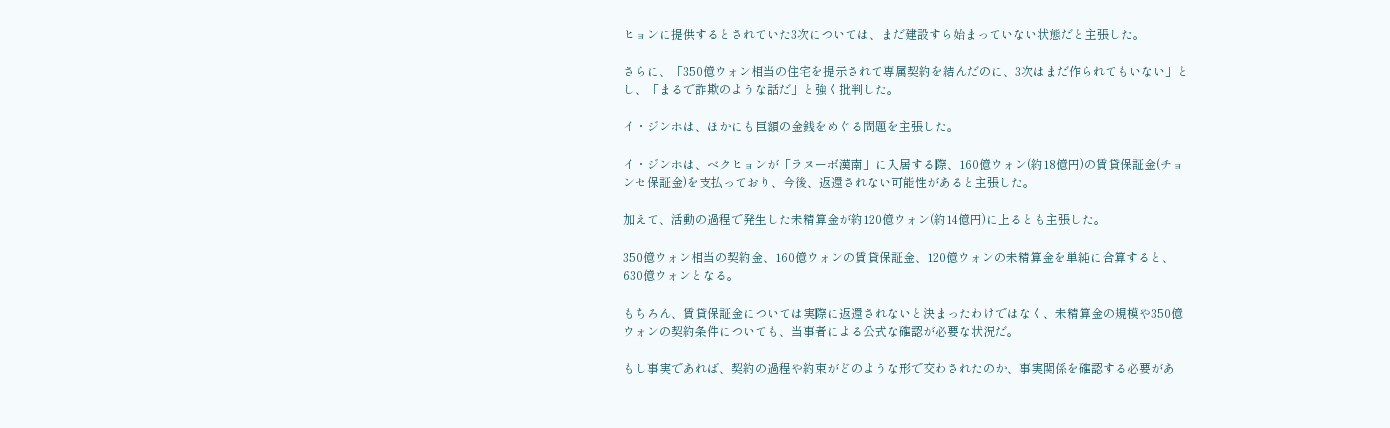ヒョンに提供するとされていた3次については、まだ建設すら始まっていない状態だと主張した。

さらに、「350億ウォン相当の住宅を提示されて専属契約を結んだのに、3次はまだ作られてもいない」とし、「まるで詐欺のような話だ」と強く批判した。

イ・ジンホは、ほかにも巨額の金銭をめぐる問題を主張した。

イ・ジンホは、ベクヒョンが「ラヌーボ漢南」に入居する際、160億ウォン(約18億円)の賃貸保証金(チョンセ保証金)を支払っており、今後、返還されない可能性があると主張した。

加えて、活動の過程で発生した未精算金が約120億ウォン(約14億円)に上るとも主張した。

350億ウォン相当の契約金、160億ウォンの賃貸保証金、120億ウォンの未精算金を単純に合算すると、630億ウォンとなる。

もちろん、賃貸保証金については実際に返還されないと決まったわけではなく、未精算金の規模や350億ウォンの契約条件についても、当事者による公式な確認が必要な状況だ。

もし事実であれば、契約の過程や約束がどのような形で交わされたのか、事実関係を確認する必要があ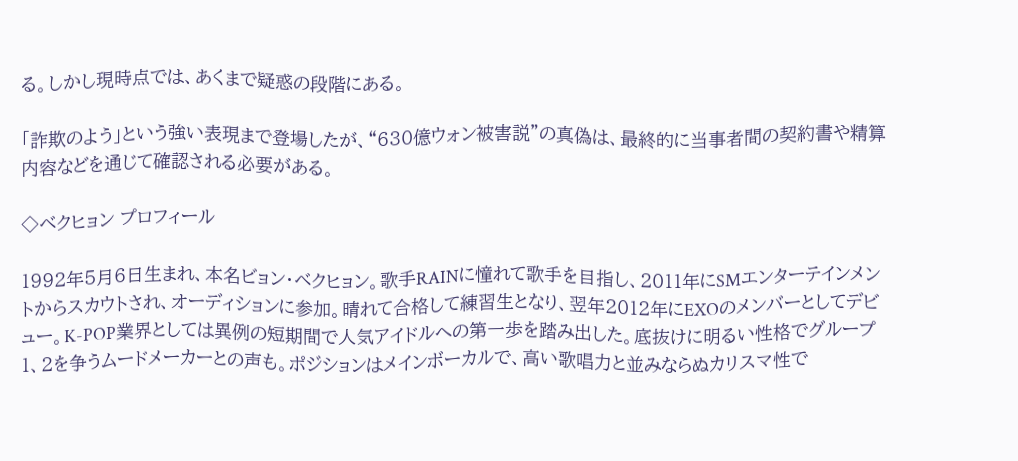る。しかし現時点では、あくまで疑惑の段階にある。

「詐欺のよう」という強い表現まで登場したが、“630億ウォン被害説”の真偽は、最終的に当事者間の契約書や精算内容などを通じて確認される必要がある。

◇ベクヒョン プロフィール

1992年5月6日生まれ、本名ビョン・ベクヒョン。歌手RAINに憧れて歌手を目指し、2011年にSMエンターテインメントからスカウトされ、オーディションに参加。晴れて合格して練習生となり、翌年2012年にEXOのメンバーとしてデビュー。K-POP業界としては異例の短期間で人気アイドルへの第一歩を踏み出した。底抜けに明るい性格でグループ1、2を争うムードメーカーとの声も。ポジションはメインボーカルで、高い歌唱力と並みならぬカリスマ性で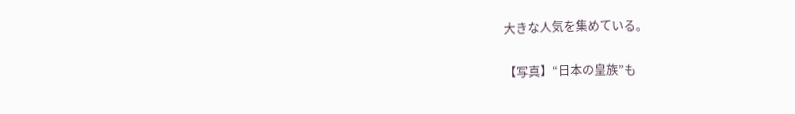大きな人気を集めている。

【写真】“日本の皇族”も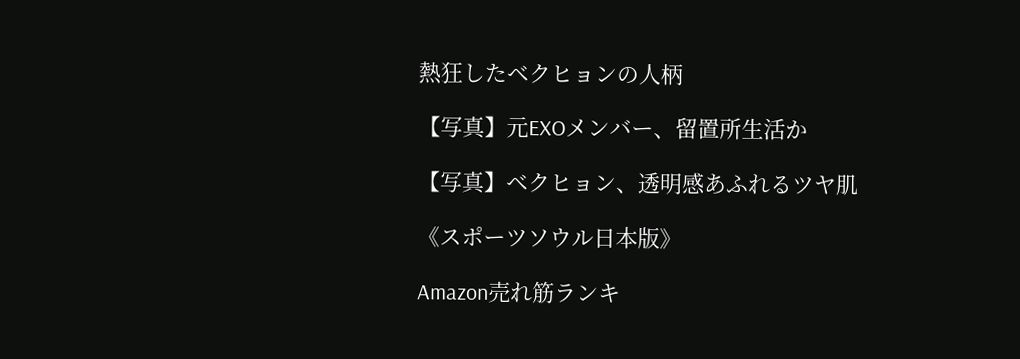熱狂したベクヒョンの人柄

【写真】元EXOメンバー、留置所生活か

【写真】ベクヒョン、透明感あふれるツヤ肌

《スポーツソウル日本版》

Amazon売れ筋ランキ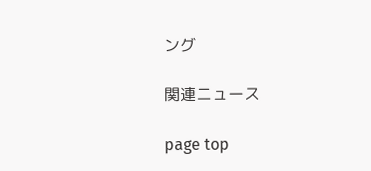ング

関連ニュース

page top